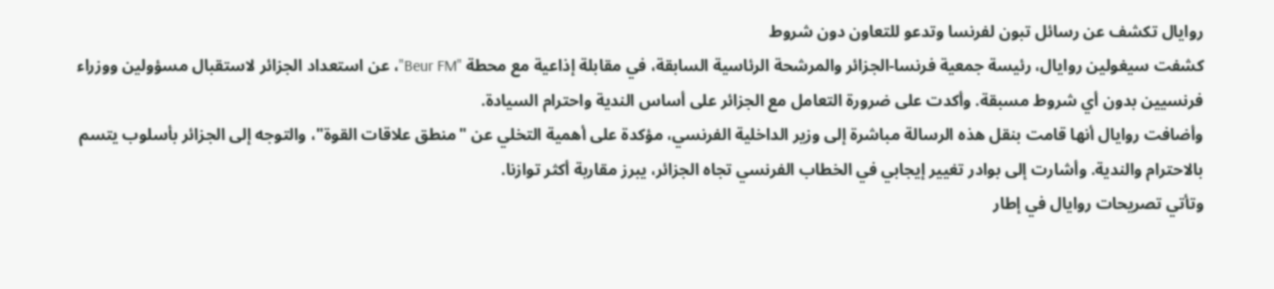روايال تكشف عن رسائل تبون لفرنسا وتدعو للتعاون دون شروط
كشفت سيغولين روايال، رئيسة جمعية فرنسا-الجزائر والمرشحة الرئاسية السابقة، في مقابلة إذاعية مع محطة "Beur FM"، عن استعداد الجزائر لاستقبال مسؤولين ووزراء فرنسيين بدون أي شروط مسبقة. وأكدت على ضرورة التعامل مع الجزائر على أساس الندية واحترام السيادة.
وأضافت روايال أنها قامت بنقل هذه الرسالة مباشرة إلى وزير الداخلية الفرنسي، مؤكدة على أهمية التخلي عن "منطق علاقات القوة"، والتوجه إلى الجزائر بأسلوب يتسم بالاحترام والندية. وأشارت إلى بوادر تغيير إيجابي في الخطاب الفرنسي تجاه الجزائر، يبرز مقاربة أكثر توازنا.
وتأتي تصريحات روايال في إطار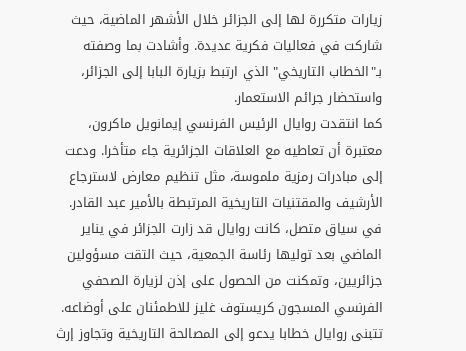زيارات متكررة لها إلى الجزائر خلال الأشهر الماضية، حيث شاركت في فعاليات فكرية عديدة. وأشادت بما وصفته بـ"الخطاب التاريخي" الذي ارتبط بزيارة البابا إلى الجزائر، واستحضار جرائم الاستعمار.
كما انتقدت روايال الرئيس الفرنسي إيمانويل ماكرون، معتبرة أن تعاطيه مع العلاقات الجزائرية جاء متأخرا. ودعت إلى مبادرات رمزية ملموسة، مثل تنظيم معارض لاسترجاع الأرشيف والمقتنيات التاريخية المرتبطة بالأمير عبد القادر.
في سياق متصل، كانت روايال قد زارت الجزائر في يناير الماضي بعد توليها رئاسة الجمعية، حيث التقت مسؤولين جزائريين، وتمكنت من الحصول على إذن لزيارة الصحفي الفرنسي المسجون كريستوف غليز للاطمئنان على أوضاعه.
تتبنى روايال خطابا يدعو إلى المصالحة التاريخية وتجاوز إرث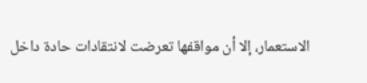الاستعمار، إلا أن مواقفها تعرضت لانتقادات حادة داخل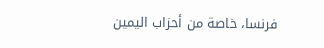فرنسا، خاصة من أحزاب اليمين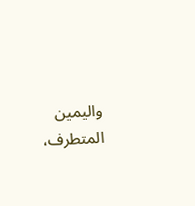واليمين المتطرف،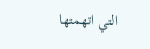التي اتهمتها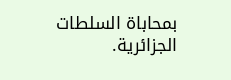بمحاباة السلطات الجزائرية.